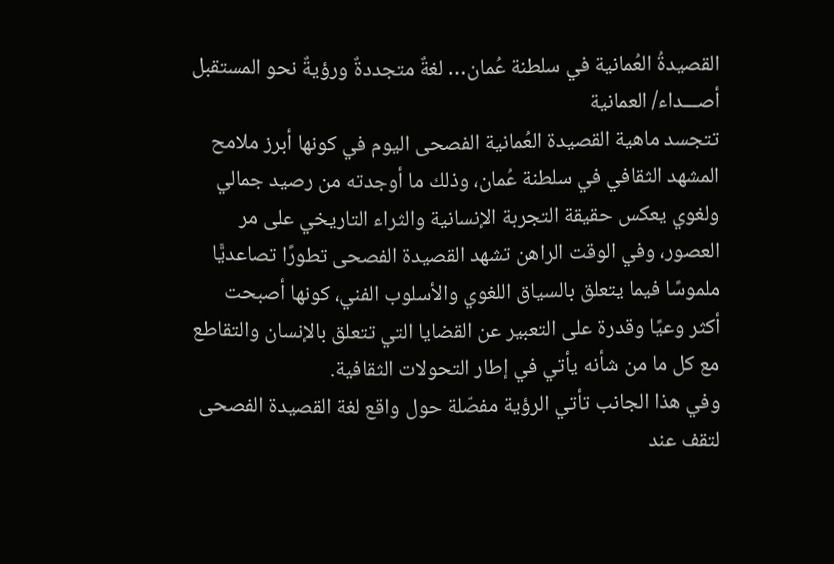القصيدةُ العُمانية في سلطنة عُمان… لغةٌ متجددةٌ ورؤيةٌ نحو المستقبل
أصـــداء/ العمانية
تتجسد ماهية القصيدة العُمانية الفصحى اليوم في كونها أبرز ملامح المشهد الثقافي في سلطنة عُمان، وذلك ما أوجدته من رصيد جمالي ولغوي يعكس حقيقة التجربة الإنسانية والثراء التاريخي على مر العصور، وفي الوقت الراهن تشهد القصيدة الفصحى تطورًا تصاعديًّا ملموسًا فيما يتعلق بالسياق اللغوي والأسلوب الفني، كونها أصبحت أكثر وعيًا وقدرة على التعبير عن القضايا التي تتعلق بالإنسان والتقاطع مع كل ما من شأنه يأتي في إطار التحولات الثقافية.
وفي هذا الجانب تأتي الرؤية مفصّلة حول واقع لغة القصيدة الفصحى لتقف عند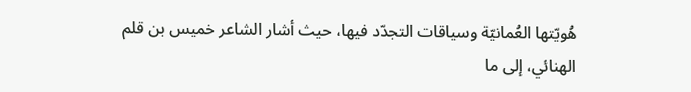هُويّتها العُمانيّة وسياقات التجدّد فيها، حيث أشار الشاعر خميس بن قلم الهنائي، إلى ما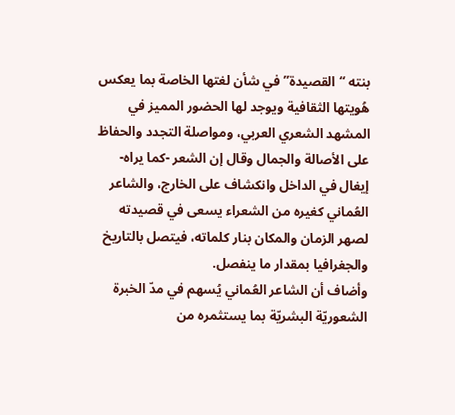بنته “القصيدة” في شأن لغتها الخاصة بما يعكس هُويتها الثقافية ويوجد لها الحضور المميز في المشهد الشعري العربي، ومواصلة التجدد والحفاظ على الأصالة والجمال وقال إن الشعر -كما يراه- إيغال في الداخل وانكشاف على الخارج، والشاعر العُماني كغيره من الشعراء يسعى في قصيدته لصهر الزمان والمكان بنار كلماته، فيتصل بالتاريخ والجغرافيا بمقدار ما ينفصل.
وأضاف أن الشاعر العُماني يُسهم في مدّ الخبرة الشعوريّة البشريّة بما يستثمره من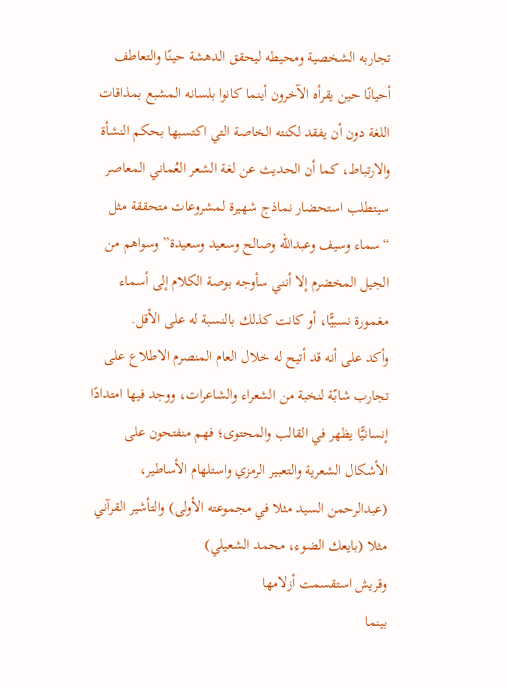تجاربه الشخصية ومحيطه ليحقق الدهشة حينًا والتعاطف أحيانًا حين يقرأه الآخرون أينما كانوا بلسانه المشبع بمذاقات اللغة دون أن يفقد لكنته الخاصة التي اكتسبها بحكم النشأة والارتباط، كما أن الحديث عن لغة الشعر العُماني المعاصر سيتطلب استحضار نماذج شهيرة لمشروعات متحققة مثل “سماء وسيف وعبدالله وصالح وسعيد وسعيدة” وسواهم من الجيل المخضرم إلا أنني سأوجه بوصة الكلام إلى أسماء مغمورة نسبيًّا، أو كانت كذلك بالنسبة له على الأقل.
وأكد على أنه قد أتيح له خلال العام المنصرم الاطلاع على تجارب شابّة لنخبة من الشعراء والشاعرات، ووجد فيها امتدادًا إنسانيًّا يظهر في القالب والمحتوى؛ فهم منفتحون على الأشكال الشعرية والتعبير الرمزي واستلهام الأساطير، (عبدالرحمن السيد مثلا في مجموعته الأولى) والتأشير القرآني مثلا (بايعك الضوء، محمد الشعيلي)
وقريش استقسمت أزلامها
بينما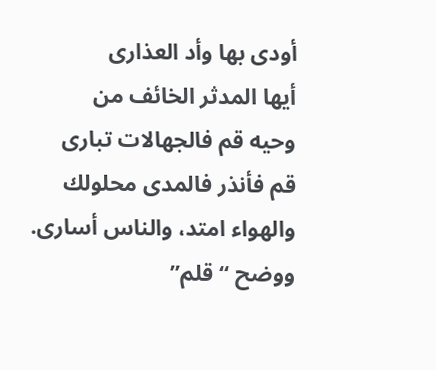أودى بها وأد العذارى
أيها المدثر الخائف من
وحيه قم فالجهالات تبارى
قم فأنذر فالمدى محلولك
والهواء امتد، والناس أسارى.
ووضح “قلم”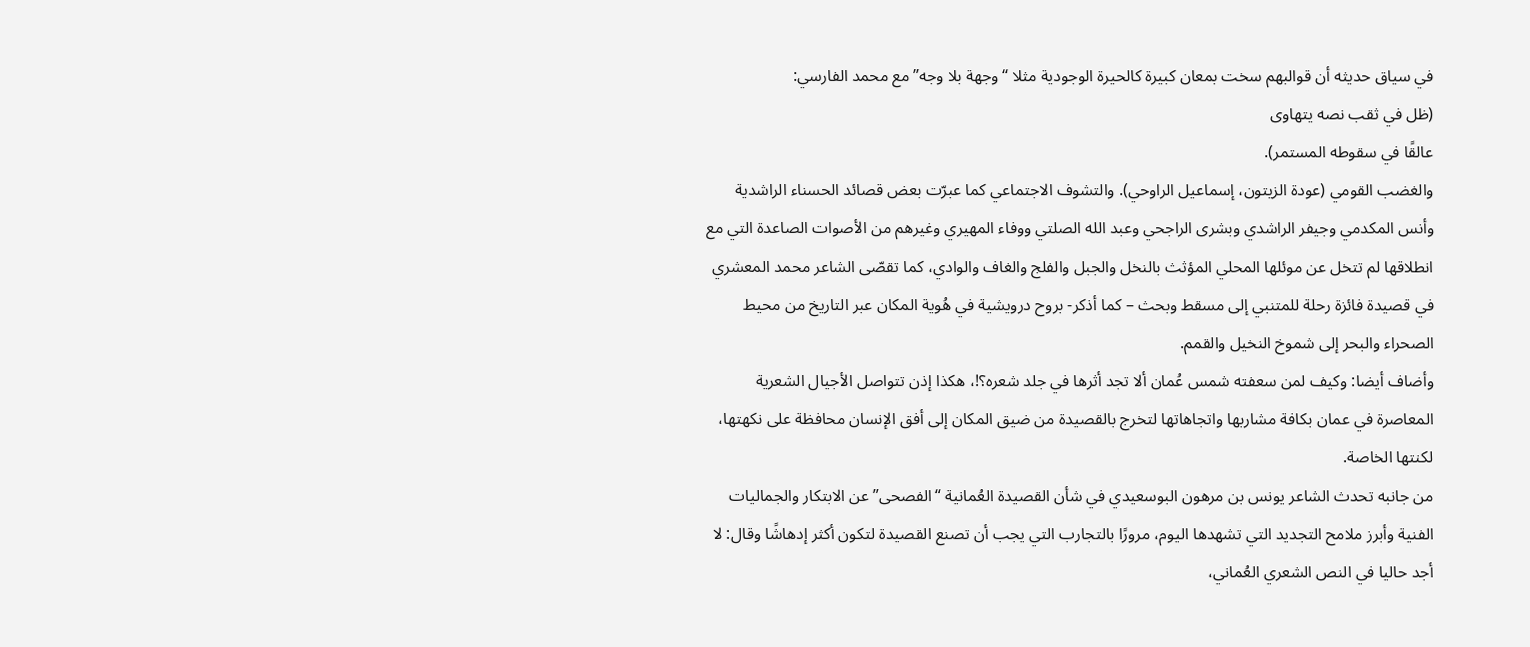في سياق حديثه أن قوالبهم سخت بمعان كبيرة كالحيرة الوجودية مثلا “وجهة بلا وجه” مع محمد الفارسي:
(ظل في ثقب نصه يتهاوى
عالقًا في سقوطه المستمر).
والغضب القومي (عودة الزيتون، إسماعيل الراوحي). والتشوف الاجتماعي كما عبرّت بعض قصائد الحسناء الراشدية وأنس المكدمي وجيفر الراشدي وبشرى الراجحي وعبد الله الصلتي ووفاء المهيري وغيرهم من الأصوات الصاعدة التي مع انطلاقها لم تتخل عن موئلها المحلي المؤثث بالنخل والجبل والفلج والغاف والوادي، كما تقصّى الشاعر محمد المعشري في قصيدة فائزة رحلة للمتنبي إلى مسقط وبحث – كما أذكر- بروح درويشية في هُوية المكان عبر التاريخ من محيط الصحراء والبحر إلى شموخ النخيل والقمم.
وأضاف أيضا: وكيف لمن سعفته شمس عُمان ألا تجد أثرها في جلد شعره؟!، هكذا إذن تتواصل الأجيال الشعرية المعاصرة في عمان بكافة مشاربها واتجاهاتها لتخرج بالقصيدة من ضيق المكان إلى أفق الإنسان محافظة على نكهتها، لكنتها الخاصة.
من جانبه تحدث الشاعر يونس بن مرهون البوسعيدي في شأن القصيدة العُمانية “الفصحى” عن الابتكار والجماليات الفنية وأبرز ملامح التجديد التي تشهدها اليوم، مرورًا بالتجارب التي يجب أن تصنع القصيدة لتكون أكثر إدهاشًا وقال: لا أجد حاليا في النص الشعري العُماني،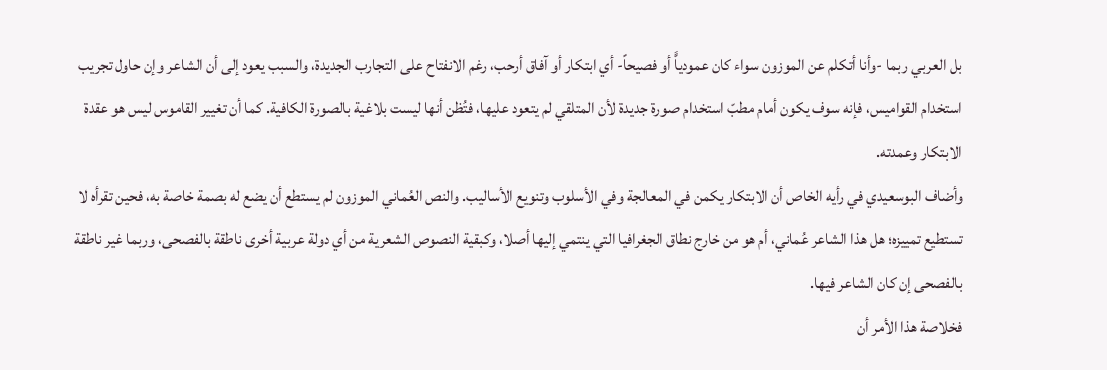بل العربي ربما -وأنا أتكلم عن الموزون سواء كان عمودياًّ أو فصيحاً- أي ابتكار أو آفاق أرحب، رغم الانفتاح على التجارب الجديدة، والسبب يعود إلى أن الشاعر وإن حاول تجريب استخدام القواميس، فإنه سوف يكون أمام مطبّ استخدام صورة جديدة لأن المتلقي لم يتعود عليها، فتُظن أنها ليست بلاغية بالصورة الكافية. كما أن تغيير القاموس ليس هو عقدة الابتكار وعمدته.
وأضاف البوسعيدي في رأيه الخاص أن الابتكار يكمن في المعالجة وفي الأسلوب وتنويع الأساليب. والنص العُماني الموزون لم يستطع أن يضع له بصمة خاصة به، فحين تقرأه لا تستطيع تمييزه؛ هل هذا الشاعر عُماني، أم هو من خارج نطاق الجغرافيا التي ينتمي إليها أصلا، وكبقية النصوص الشعرية من أي دولة عربية أخرى ناطقة بالفصحى، وربما غير ناطقة بالفصحى إن كان الشاعر فيها.
فخلاصة هذا الأمر أن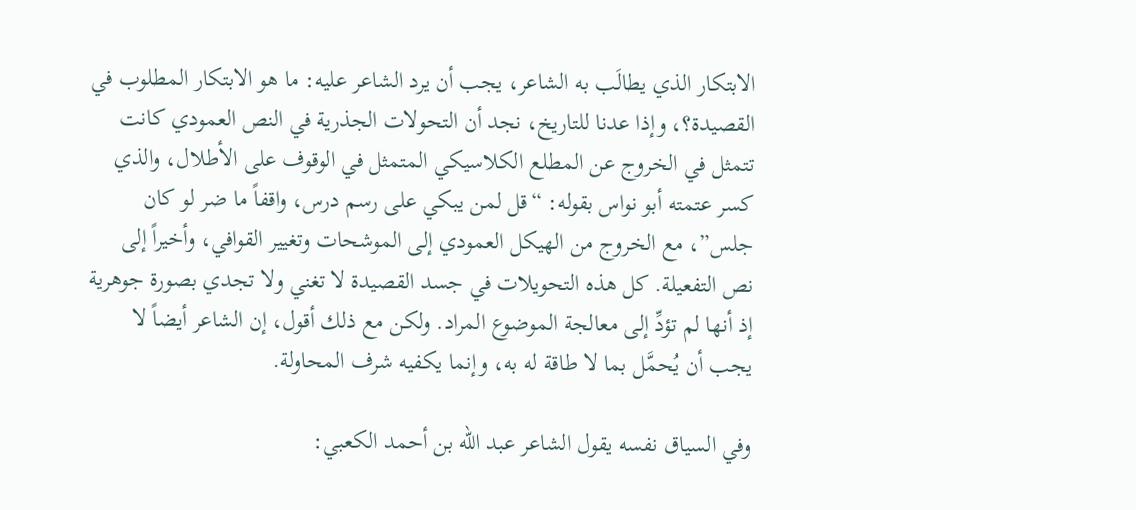الابتكار الذي يطالَب به الشاعر، يجب أن يرد الشاعر عليه: ما هو الابتكار المطلوب في القصيدة؟، وإذا عدنا للتاريخ، نجد أن التحولات الجذرية في النص العمودي كانت تتمثل في الخروج عن المطلع الكلاسيكي المتمثل في الوقوف على الأطلال، والذي كسر عتمته أبو نواس بقوله: “قل لمن يبكي على رسم درس، واقفاً ما ضر لو كان جلس”، مع الخروج من الهيكل العمودي إلى الموشحات وتغيير القوافي، وأخيراً إلى نص التفعيلة. كل هذه التحويلات في جسد القصيدة لا تغني ولا تجدي بصورة جوهرية إذ أنها لم تؤدِّ إلى معالجة الموضوع المراد. ولكن مع ذلك أقول، إن الشاعر أيضاً لا يجب أن يُحمَّل بما لا طاقة له به، وإنما يكفيه شرف المحاولة.

وفي السياق نفسه يقول الشاعر عبد الله بن أحمد الكعبي: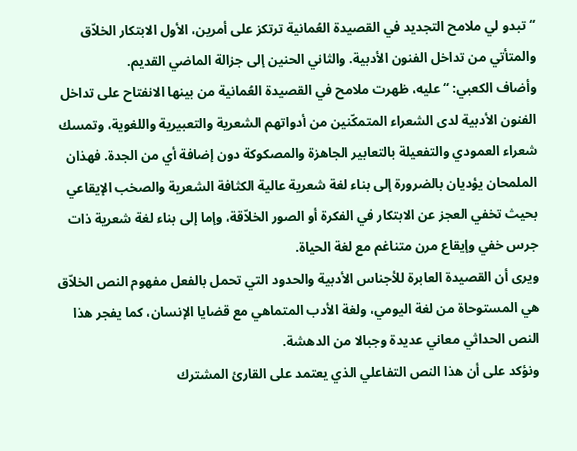“تبدو لي ملامح التجديد في القصيدة العُمانية ترتكز على أمرين، الأول الابتكار الخلاّق والمتأتي من تداخل الفنون الأدبية. والثاني الحنين إلى جزالة الماضي القديم.
وأضاف الكعبي: “عليه، ظهرت ملامح في القصيدة العُمانية من بينها الانفتاح على تداخل الفنون الأدبية لدى الشعراء المتمكّنين من أدواتهم الشعرية والتعبيرية واللغوية، وتمسك شعراء العمودي والتفعيلة بالتعابير الجاهزة والمصكوكة دون إضافة أي من الجدة. فهذان الملمحان يؤديان بالضرورة إلى بناء لغة شعرية عالية الكثافة الشعرية والصخب الإيقاعي بحيث تخفي العجز عن الابتكار في الفكرة أو الصور الخلاّقة، وإما إلى بناء لغة شعرية ذات جرس خفي وإيقاع مرن متناغم مع لغة الحياة.
ويرى أن القصيدة العابرة للأجناس الأدبية والحدود التي تحمل بالفعل مفهوم النص الخلاّق هي المستوحاة من لغة اليومي، ولغة الأدب المتماهي مع قضايا الإنسان، كما يفجر هذا النص الحداثي معاني عديدة وجبالا من الدهشة.
ونؤكد على أن هذا النص التفاعلي الذي يعتمد على القارئ المشترك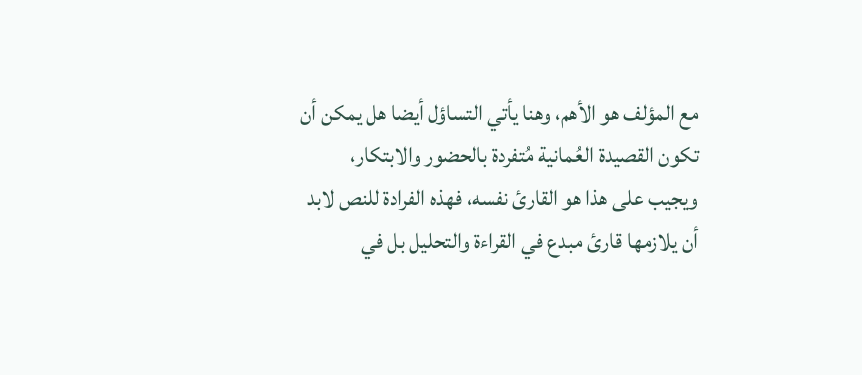مع المؤلف هو الأهم، وهنا يأتي التساؤل أيضا هل يمكن أن تكون القصيدة العُمانية مُتفردة بالحضور والابتكار، ويجيب على هذا هو القارئ نفسه، فهذه الفرادة للنص لابد أن يلازمها قارئ مبدع في القراءة والتحليل بل في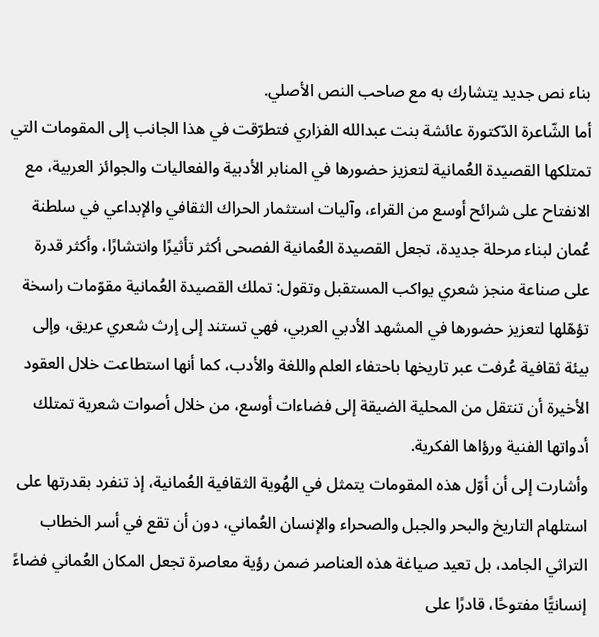بناء نص جديد يتشارك به مع صاحب النص الأصلي.
أما الشّاعرة الدّكتورة عائشة بنت عبدالله الفزاري فتطرّقت في هذا الجانب إلى المقومات التي تمتلكها القصيدة العُمانية لتعزيز حضورها في المنابر الأدبية والفعاليات والجوائز العربية، مع الانفتاح على شرائح أوسع من القراء، وآليات استثمار الحراك الثقافي والإبداعي في سلطنة عُمان لبناء مرحلة جديدة، تجعل القصيدة العُمانية الفصحى أكثر تأثيرًا وانتشارًا، وأكثر قدرة على صناعة منجز شعري يواكب المستقبل وتقول: تملك القصيدة العُمانية مقوّمات راسخة تؤهّلها لتعزيز حضورها في المشهد الأدبي العربي، فهي تستند إلى إرث شعري عريق، وإلى بيئة ثقافية عُرفت عبر تاريخها باحتفاء العلم واللغة والأدب، كما أنها استطاعت خلال العقود الأخيرة أن تنتقل من المحلية الضيقة إلى فضاءات أوسع، من خلال أصوات شعرية تمتلك أدواتها الفنية ورؤاها الفكرية.
وأشارت إلى أن أوّل هذه المقومات يتمثل في الهُوية الثقافية العُمانية، إذ تنفرد بقدرتها على استلهام التاريخ والبحر والجبل والصحراء والإنسان العُماني، دون أن تقع في أسر الخطاب التراثي الجامد، بل تعيد صياغة هذه العناصر ضمن رؤية معاصرة تجعل المكان العُماني فضاءً إنسانيًّا مفتوحًا، قادرًا على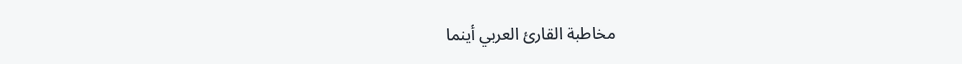مخاطبة القارئ العربي أينما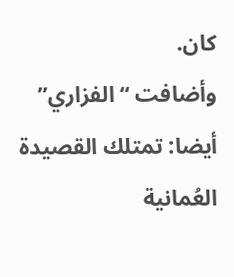كان.
وأضافت “الفزاري” أيضا: تمتلك القصيدة العُمانية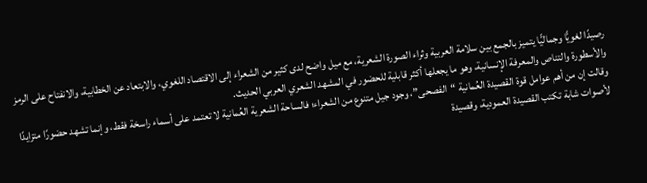رصيدًا لغويًّا وجماليًّا يتميز بالجمع بين سلامة العربية وثراء الصورة الشعرية، مع ميل واضح لدى كثير من الشعراء إلى الاقتصاد اللغوي، والابتعاد عن الخطابية، والانفتاح على الرمز والأسطورة والتناص والمعرفة الإنسانية، وهو ما يجعلها أكثر قابلية للحضور في المشهد الشعري العربي الحديث.
وقالت إن من أهم عوامل قوة القصيدة العُمانية “الفصحى”، وجود جيل متنوع من الشعراء؛ فالساحة الشعرية العُمانية لا تعتمد على أسماء راسخة فقط، وإنما تشهد حضورًا متزايدًا لأصوات شابة تكتب القصيدة العمودية، وقصيدة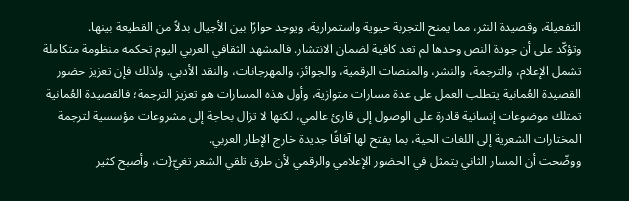التفعيلة، وقصيدة النثر، مما يمنح التجربة حيوية واستمرارية، ويوجد حوارًا بين الأجيال بدلاً من القطيعة بينها.
وتؤكّد على أن جودة النص وحدها لم تعد كافية لضمان الانتشار. فالمشهد الثقافي العربي اليوم تحكمه منظومة متكاملة تشمل الإعلام، والترجمة، والنشر، والمنصات الرقمية، والجوائز، والمهرجانات، والنقد الأدبي. ولذلك فإن تعزيز حضور القصيدة العُمانية يتطلب العمل على عدة مسارات متوازية، وأول هذه المسارات هو تعزيز الترجمة؛ فالقصيدة العُمانية تمتلك موضوعات إنسانية قادرة على الوصول إلى قارئ عالمي، لكنها لا تزال بحاجة إلى مشروعات مؤسسية لترجمة المختارات الشعرية إلى اللغات الحية، بما يفتح لها آفاقًا جديدة خارج الإطار العربي.
ووضّحت أن المسار الثاني يتمثل في الحضور الإعلامي والرقمي لأن طرق تلقي الشعر تغيّ{ت، وأصبح كثير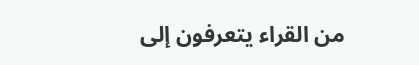من القراء يتعرفون إلى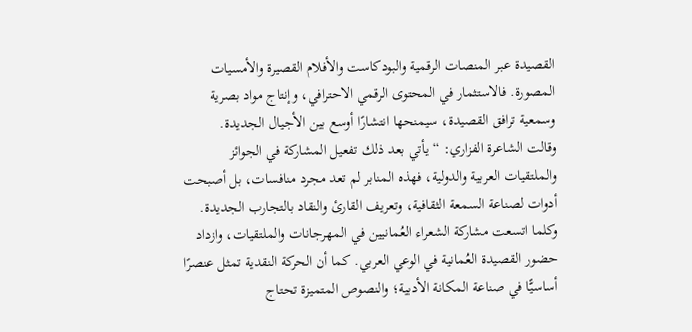القصيدة عبر المنصات الرقمية والبودكاست والأفلام القصيرة والأمسيات المصورة. فالاستثمار في المحتوى الرقمي الاحترافي، وإنتاج مواد بصرية وسمعية ترافق القصيدة، سيمنحها انتشارًا أوسع بين الأجيال الجديدة.
وقالت الشاعرة الفزاري: “يأتي بعد ذلك تفعيل المشاركة في الجوائز والملتقيات العربية والدولية، فهذه المنابر لم تعد مجرد منافسات، بل أصبحت أدوات لصناعة السمعة الثقافية، وتعريف القارئ والنقاد بالتجارب الجديدة. وكلما اتسعت مشاركة الشعراء العُمانيين في المهرجانات والملتقيات، وازداد حضور القصيدة العُمانية في الوعي العربي. كما أن الحركة النقدية تمثل عنصرًا أساسيًّا في صناعة المكانة الأدبية؛ والنصوص المتميزة تحتاج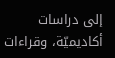إلى دراسات أكاديميّة، وقراءات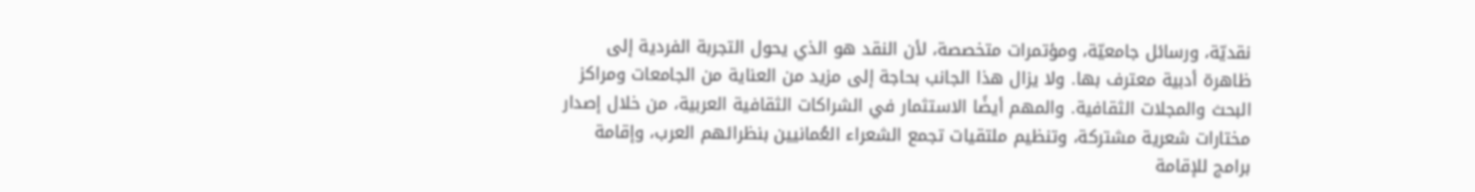نقديّة، ورسائل جامعيّة، ومؤتمرات متخصصة، لأن النقد هو الذي يحول التجربة الفردية إلى ظاهرة أدبية معترف بها. ولا يزال هذا الجانب بحاجة إلى مزيد من العناية من الجامعات ومراكز البحث والمجلات الثقافية. والمهم أيضًا الاستثمار في الشراكات الثقافية العربية، من خلال إصدار مختارات شعرية مشتركة، وتنظيم ملتقيات تجمع الشعراء العُمانيين بنظرائهم العرب، وإقامة برامج للإقامة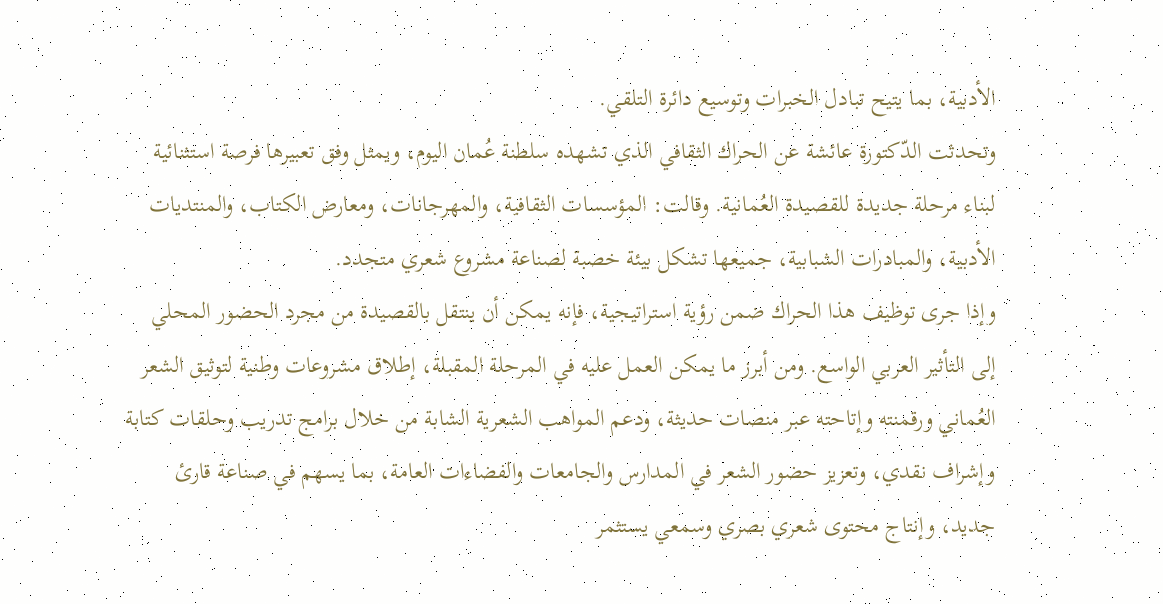الأدبية، بما يتيح تبادل الخبرات وتوسيع دائرة التلقي.
وتحدثت الدّكتورة عائشة عن الحراك الثقافي الذي تشهده سلطنة عُمان اليوم، ويمثل وفق تعبيرها فرصة استثنائية لبناء مرحلة جديدة للقصيدة العُمانية. وقالت: المؤسسات الثقافية، والمهرجانات، ومعارض الكتاب، والمنتديات الأدبية، والمبادرات الشبابية، جميعها تشكل بيئة خصبة لصناعة مشروع شعري متجدد.
وإذا جرى توظيف هذا الحراك ضمن رؤية استراتيجية، فإنه يمكن أن ينتقل بالقصيدة من مجرد الحضور المحلي إلى التأثير العربي الواسع. ومن أبرز ما يمكن العمل عليه في المرحلة المقبلة، إطلاق مشروعات وطنية لتوثيق الشعر العُماني ورقمنته وإتاحته عبر منصات حديثة، ودعم المواهب الشعرية الشابة من خلال برامج تدريب وحلقات كتابة وإشراف نقدي، وتعزيز حضور الشعر في المدارس والجامعات والفضاءات العامة، بما يسهم في صناعة قارئ جديد، وإنتاج محتوى شعري بصري وسمعي يستثمر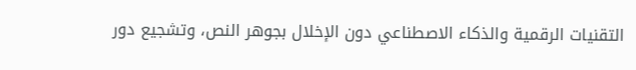التقنيات الرقمية والذكاء الاصطناعي دون الإخلال بجوهر النص، وتشجيع دور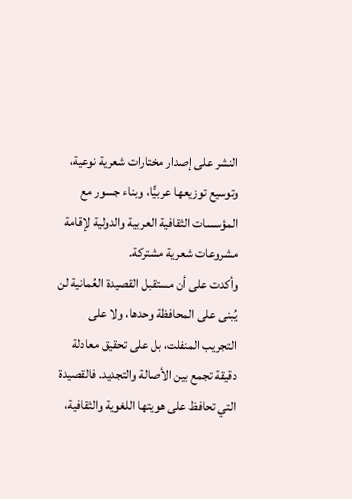النشر على إصدار مختارات شعرية نوعية، وتوسيع توزيعها عربيًّا، وبناء جسور مع المؤسسات الثقافية العربية والدولية لإقامة مشروعات شعرية مشتركة.
وأكدت على أن مستقبل القصيدة العُمانية لن يُبنى على المحافظة وحدها، ولا على التجريب المنفلت، بل على تحقيق معادلة دقيقة تجمع بين الأصالة والتجديد. فالقصيدة التي تحافظ على هويتها اللغوية والثقافية،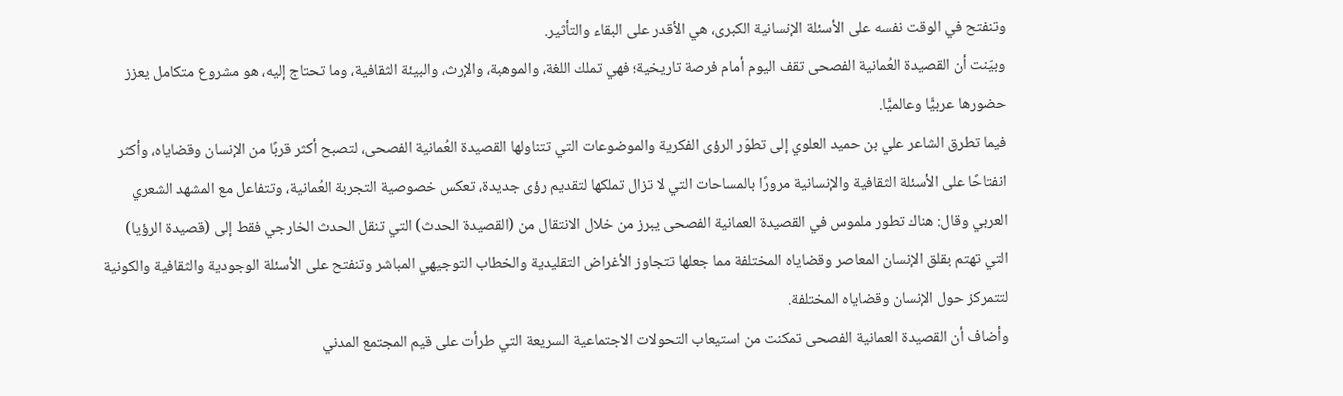وتنفتح في الوقت نفسه على الأسئلة الإنسانية الكبرى، هي الأقدر على البقاء والتأثير.
وبيّنت أن القصيدة العُمانية الفصحى تقف اليوم أمام فرصة تاريخية؛ فهي تملك اللغة، والموهبة، والإرث، والبيئة الثقافية، وما تحتاج إليه، هو مشروع متكامل يعزز حضورها عربيًّا وعالميًّا.
فيما تطرق الشاعر علي بن حميد العلوي إلى تطوّر الرؤى الفكرية والموضوعات التي تتناولها القصيدة العُمانية الفصحى، لتصبح أكثر قربًا من الإنسان وقضاياه، وأكثر انفتاحًا على الأسئلة الثقافية والإنسانية مرورًا بالمساحات التي لا تزال تملكها لتقديم رؤى جديدة، تعكس خصوصية التجربة العُمانية، وتتفاعل مع المشهد الشعري العربي وقال: هناك تطور ملموس في القصيدة العمانية الفصحى يبرز من خلال الانتقال من (القصيدة الحدث) التي تنقل الحدث الخارجي فقط إلى (قصيدة الرؤيا) التي تهتم بقلق الإنسان المعاصر وقضاياه المختلفة مما جعلها تتجاوز الأغراض التقليدية والخطاب التوجيهي المباشر وتنفتح على الأسئلة الوجودية والثقافية والكونية لتتمركز حول الإنسان وقضاياه المختلفة.
وأضاف أن القصيدة العمانية الفصحى تمكنت من استيعاب التحولات الاجتماعية السريعة التي طرأت على قيم المجتمع المدني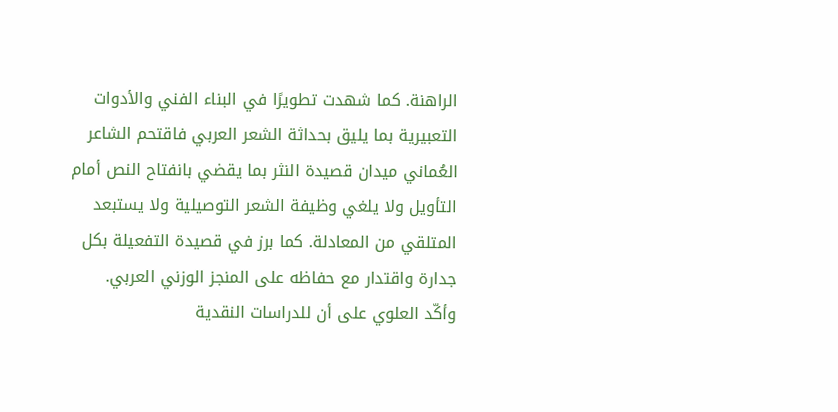الراهنة. كما شهدت تطويرًا في البناء الفني والأدوات التعبيرية بما يليق بحداثة الشعر العربي فاقتحم الشاعر العُماني ميدان قصيدة النثر بما يقضي بانفتاح النص أمام التأويل ولا يلغي وظيفة الشعر التوصيلية ولا يستبعد المتلقي من المعادلة. كما برز في قصيدة التفعيلة بكل جدارة واقتدار مع حفاظه على المنجز الوزني العربي.
وأكّد العلوي على أن للدراسات النقدية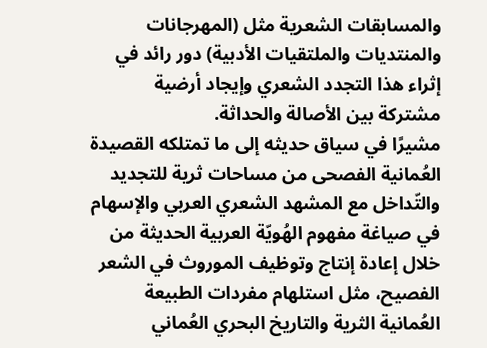والمسابقات الشعرية مثل (المهرجانات والمنتديات والملتقيات الأدبية) دور رائد في إثراء هذا التجدد الشعري وإيجاد أرضية مشتركة بين الأصالة والحداثة.
مشيرًا في سياق حديثه إلى ما تمتلكه القصيدة العُمانية الفصحى من مساحات ثرية للتجديد والتّداخل مع المشهد الشعري العربي والإسهام في صياغة مفهوم الهُويّة العربية الحديثة من خلال إعادة إنتاج وتوظيف الموروث في الشعر الفصيح، مثل استلهام مفردات الطبيعة العُمانية الثرية والتاريخ البحري العُماني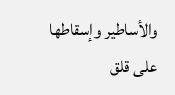والأساطير وإسقاطها على قلق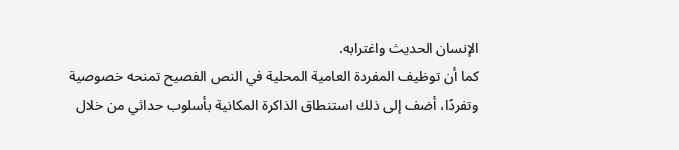الإنسان الحديث واغترابه.
كما أن توظيف المفردة العامية المحلية في النص الفصيح تمنحه خصوصية وتفردًا، أضف إلى ذلك استنطاق الذاكرة المكانية بأسلوب حداثي من خلال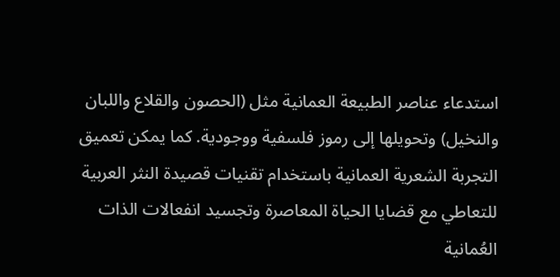استدعاء عناصر الطبيعة العمانية مثل (الحصون والقلاع واللبان والنخيل) وتحويلها إلى رموز فلسفية ووجودية. كما يمكن تعميق التجربة الشعرية العمانية باستخدام تقنيات قصيدة النثر العربية للتعاطي مع قضايا الحياة المعاصرة وتجسيد انفعالات الذات العُمانية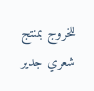للخروج بمنتج شعري جدير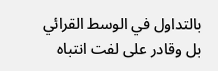بالتداول في الوسط القرائي بل وقادر على لفت انتباه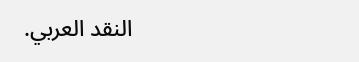النقد العربي.